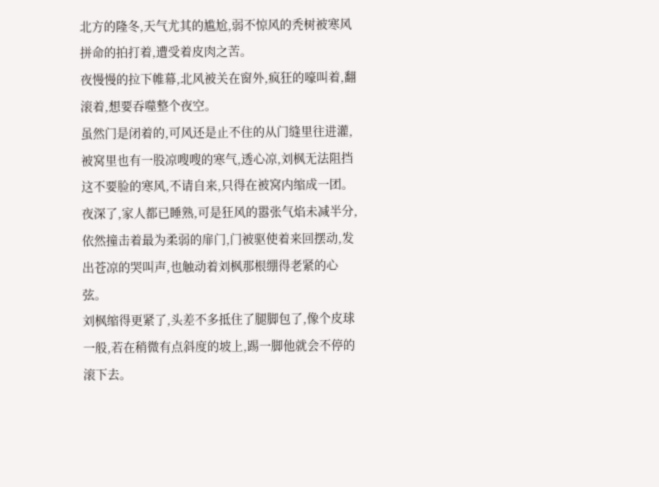北方的隆冬,天气尤其的尴尬,弱不惊风的秃树被寒风拼命的拍打着,遭受着皮肉之苦。
夜慢慢的拉下帷幕,北风被关在窗外,疯狂的嚎叫着,翻滚着,想要吞噬整个夜空。
虽然门是闭着的,可风还是止不住的从门缝里往进灌,被窝里也有一股凉嗖嗖的寒气,透心凉,刘枫无法阻挡这不要脸的寒风,不请自来,只得在被窝内缩成一团。
夜深了,家人都已睡熟,可是狂风的嚣张气焰未减半分,依然撞击着最为柔弱的扉门,门被驱使着来回摆动,发出苍凉的哭叫声,也触动着刘枫那根绷得老紧的心弦。
刘枫缩得更紧了,头差不多抵住了腿脚包了,像个皮球一般,若在稍微有点斜度的坡上,踢一脚他就会不停的滚下去。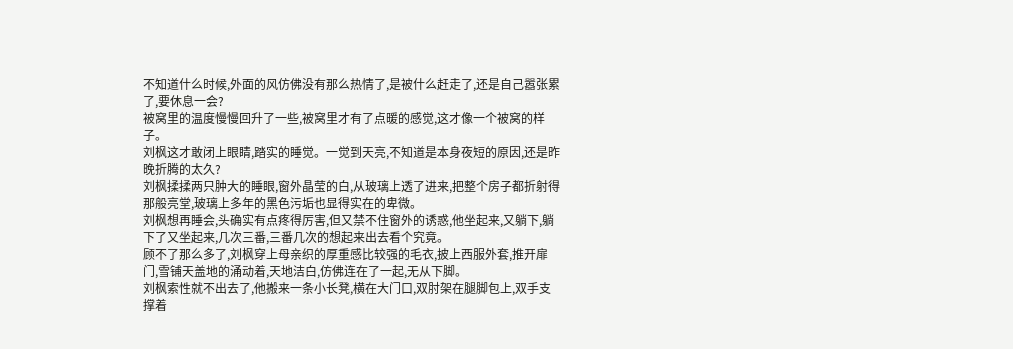不知道什么时候,外面的风仿佛没有那么热情了,是被什么赶走了,还是自己嚣张累了,要休息一会?
被窝里的温度慢慢回升了一些,被窝里才有了点暖的感觉,这才像一个被窝的样子。
刘枫这才敢闭上眼睛,踏实的睡觉。一觉到天亮,不知道是本身夜短的原因,还是昨晚折腾的太久?
刘枫揉揉两只肿大的睡眼,窗外晶莹的白,从玻璃上透了进来,把整个房子都折射得那般亮堂,玻璃上多年的黑色污垢也显得实在的卑微。
刘枫想再睡会,头确实有点疼得厉害,但又禁不住窗外的诱惑,他坐起来,又躺下,躺下了又坐起来,几次三番,三番几次的想起来出去看个究竟。
顾不了那么多了,刘枫穿上母亲织的厚重感比较强的毛衣,披上西服外套,推开扉门,雪铺天盖地的涌动着,天地洁白,仿佛连在了一起,无从下脚。
刘枫索性就不出去了,他搬来一条小长凳,横在大门口,双肘架在腿脚包上,双手支撑着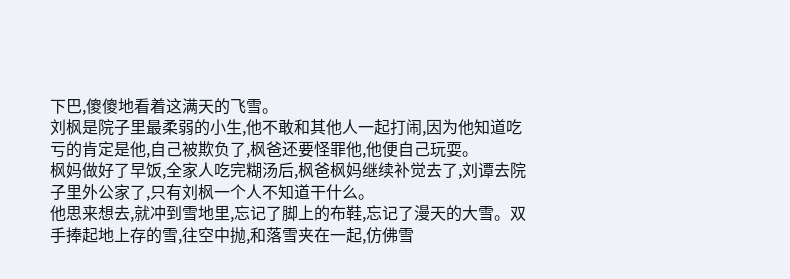下巴,傻傻地看着这满天的飞雪。
刘枫是院子里最柔弱的小生,他不敢和其他人一起打闹,因为他知道吃亏的肯定是他,自己被欺负了,枫爸还要怪罪他,他便自己玩耍。
枫妈做好了早饭,全家人吃完糊汤后,枫爸枫妈继续补觉去了,刘谭去院子里外公家了,只有刘枫一个人不知道干什么。
他思来想去,就冲到雪地里,忘记了脚上的布鞋,忘记了漫天的大雪。双手捧起地上存的雪,往空中抛,和落雪夹在一起,仿佛雪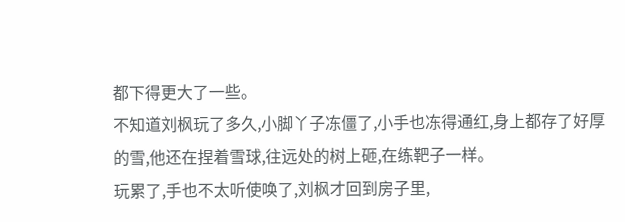都下得更大了一些。
不知道刘枫玩了多久,小脚丫子冻僵了,小手也冻得通红,身上都存了好厚的雪,他还在捏着雪球,往远处的树上砸,在练靶子一样。
玩累了,手也不太听使唤了,刘枫才回到房子里,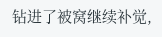钻进了被窝继续补觉,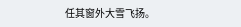任其窗外大雪飞扬。